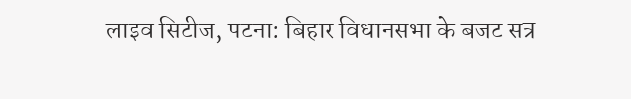लाइव सिटीज, पटना: बिहार विधानसभा के बजट सत्र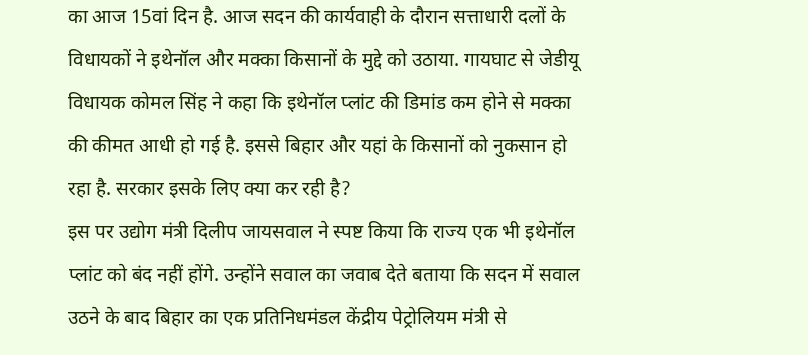का आज 15वां दिन है. आज सदन की कार्यवाही के दौरान सत्ताधारी दलों के विधायकों ने इथेनॉल और मक्का किसानों के मुद्दे को उठाया. गायघाट से जेडीयू विधायक कोमल सिंह ने कहा कि इथेनॉल प्लांट की डिमांड कम होने से मक्का की कीमत आधी हो गई है. इससे बिहार और यहां के किसानों को नुकसान हो रहा है. सरकार इसके लिए क्या कर रही है?
इस पर उद्योग मंत्री दिलीप जायसवाल ने स्पष्ट किया कि राज्य एक भी इथेनॉल प्लांट को बंद नहीं होंगे. उन्होंने सवाल का जवाब देते बताया कि सदन में सवाल उठने के बाद बिहार का एक प्रतिनिधमंडल केंद्रीय पेट्रोलियम मंत्री से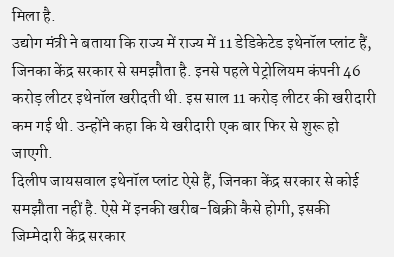मिला है.
उद्योग मंत्री ने बताया कि राज्य में राज्य में 11 डेडिकेटेड इथेनॉल प्लांट हैं, जिनका केंद्र सरकार से समझौता है. इनसे पहले पेट्रोलियम कंपनी 46 करोड़ लीटर इथेनॉल खरीदती थी. इस साल 11 करोड़ लीटर की खरीदारी कम गई थी. उन्होंने कहा कि ये खरीदारी एक बार फिर से शुरू हो जाएगी.
दिलीप जायसवाल इथेनॉल प्लांट ऐसे हैं, जिनका केंद्र सरकार से कोई समझौता नहीं है. ऐसे में इनकी खरीब-बिक्री कैसे होगी, इसकी जिम्मेदारी केंद्र सरकार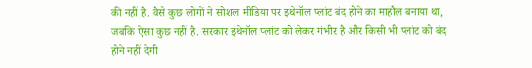की नहीं है. वैसे कुछ लोगों ने सोशल मीडिया पर इथेनॉल प्लांट बंद होने का माहौल बनाया था, जबकि ऐसा कुछ नहीं है. सरकार इथेनॉल प्लांट को लेकर गंभीर है और किसी भी प्लांट को बंद होने नहीं देगी